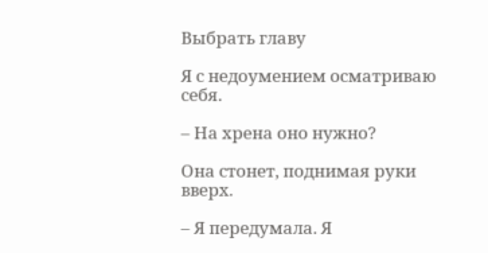Выбрать главу

Я с недоумением осматриваю себя.

– На хрена оно нужно?

Она стонет, поднимая руки вверх.

– Я передумала. Я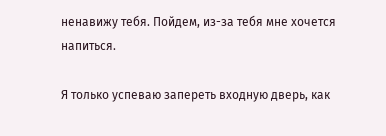ненавижу тебя. Пойдем, из-за тебя мне хочется напиться.

Я только успеваю запереть входную дверь, как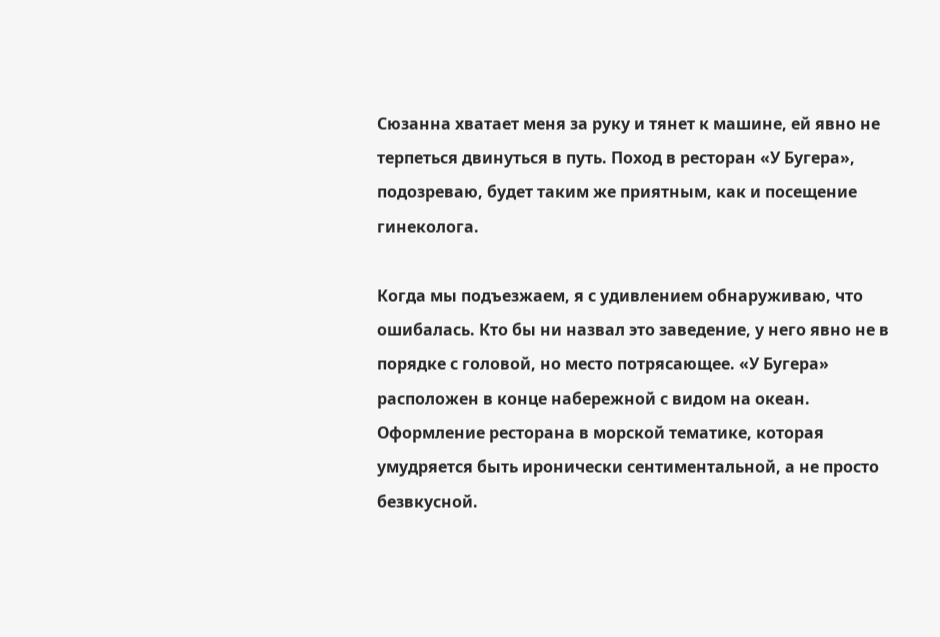Сюзанна хватает меня за руку и тянет к машине, ей явно не терпеться двинуться в путь. Поход в ресторан «У Бугера», подозреваю, будет таким же приятным, как и посещение гинеколога.

Когда мы подъезжаем, я с удивлением обнаруживаю, что ошибалась. Кто бы ни назвал это заведение, у него явно не в порядке с головой, но место потрясающее. «У Бугера» расположен в конце набережной с видом на океан. Оформление ресторана в морской тематике, которая умудряется быть иронически сентиментальной, а не просто безвкусной.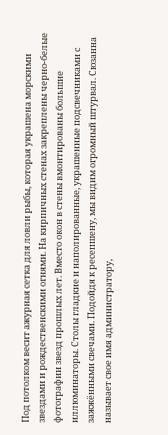Под потолком весит ажурная сетка для ловли рыбы, которая украшена морскими звездами и рождественскими огнями. На кирпичных стенах закреплены черно-белые фотографии звезд прошлых лет. Вместо окон в стены вмонтированы большие иллюминаторы. Столы гладкие и наполированные, украшенные подсвечниками с зажжёнными свечами. Подойдя к ресепшену, мы видим огромный штурвал. Сюзанна называет свое имя администратору,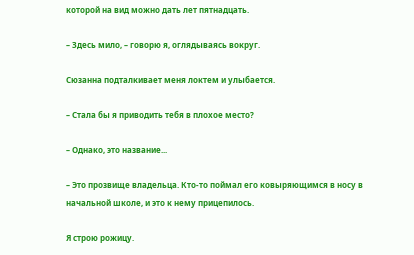которой на вид можно дать лет пятнадцать.

– Здесь мило, – говорю я, оглядываясь вокруг.

Сюзанна подталкивает меня локтем и улыбается.

– Стала бы я приводить тебя в плохое место?

– Однако, это название...

– Это прозвище владельца. Кто-то поймал его ковыряющимся в носу в начальной школе, и это к нему прицепилось.

Я строю рожицу.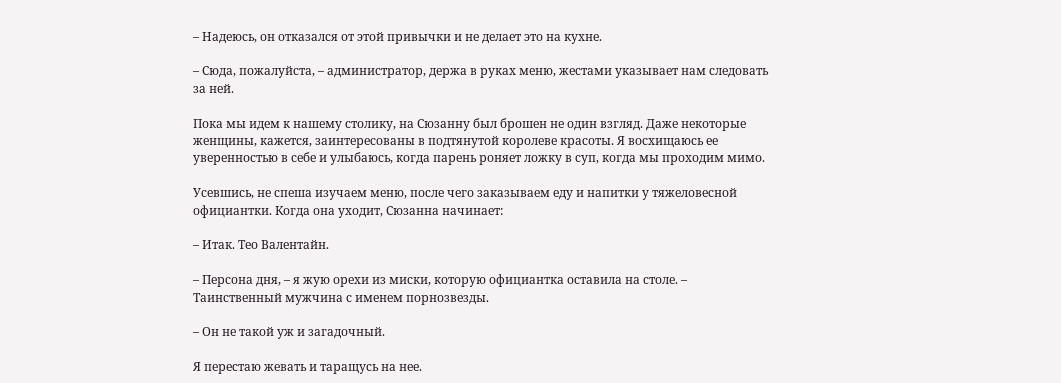– Надеюсь, он отказался от этой привычки и не делает это на кухне.

– Сюда, пожалуйста, – администратор, держа в руках меню, жестами указывает нам следовать за ней.

Пока мы идем к нашему столику, на Сюзанну был брошен не один взгляд. Даже некоторые женщины, кажется, заинтересованы в подтянутой королеве красоты. Я восхищаюсь ее уверенностью в себе и улыбаюсь, когда парень роняет ложку в суп, когда мы проходим мимо.

Усевшись, не спеша изучаем меню, после чего заказываем еду и напитки у тяжеловесной официантки. Когда она уходит, Сюзанна начинает:

– Итак. Тео Валентайн.

– Персона дня, – я жую орехи из миски, которую официантка оставила на столе. – Таинственный мужчина с именем порнозвезды.

– Он не такой уж и загадочный.

Я перестаю жевать и таращусь на нее.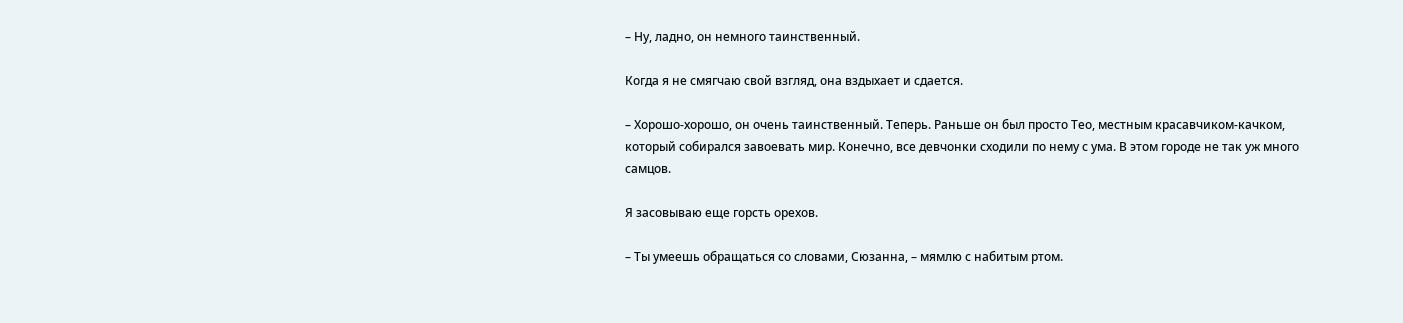– Ну, ладно, он немного таинственный.

Когда я не смягчаю свой взгляд, она вздыхает и сдается.

– Хорошо-хорошо, он очень таинственный. Теперь. Раньше он был просто Тео, местным красавчиком-качком, который собирался завоевать мир. Конечно, все девчонки сходили по нему с ума. В этом городе не так уж много самцов.

Я засовываю еще горсть орехов.

– Ты умеешь обращаться со словами, Сюзанна, – мямлю с набитым ртом.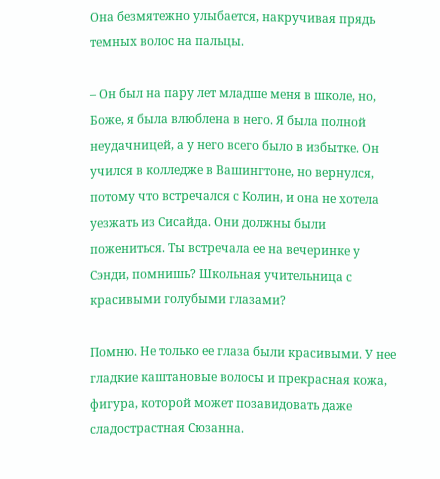Она безмятежно улыбается, накручивая прядь темных волос на пальцы.

– Он был на пару лет младше меня в школе, но, Боже, я была влюблена в него. Я была полной неудачницей, а у него всего было в избытке. Он учился в колледже в Вашингтоне, но вернулся, потому что встречался с Колин, и она не хотела уезжать из Сисайда. Они должны были пожениться. Ты встречала ее на вечеринке у Сэнди, помнишь? Школьная учительница с красивыми голубыми глазами?

Помню. Не только ее глаза были красивыми. У нее гладкие каштановые волосы и прекрасная кожа, фигура, которой может позавидовать даже сладострастная Сюзанна.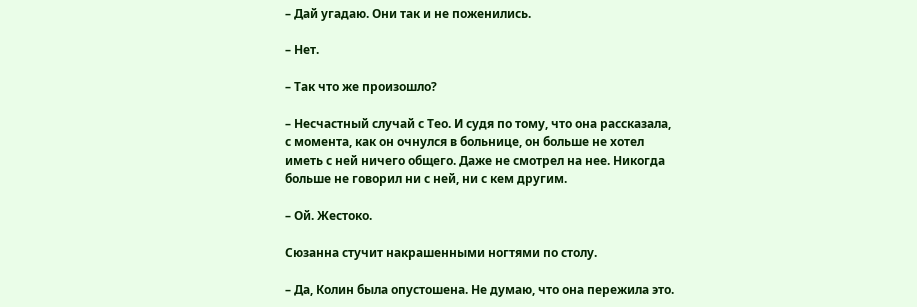– Дай угадаю. Они так и не поженились.

– Нет.

– Так что же произошло?

– Несчастный случай с Тео. И судя по тому, что она рассказала, с момента, как он очнулся в больнице, он больше не хотел иметь с ней ничего общего. Даже не смотрел на нее. Никогда больше не говорил ни с ней, ни с кем другим.

– Ой. Жестоко.

Сюзанна стучит накрашенными ногтями по столу.

– Да, Колин была опустошена. Не думаю, что она пережила это.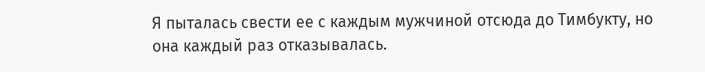Я пыталась свести ее с каждым мужчиной отсюда до Тимбукту, но она каждый раз отказывалась.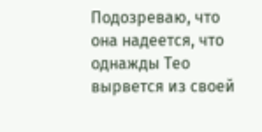Подозреваю, что она надеется, что однажды Тео вырвется из своей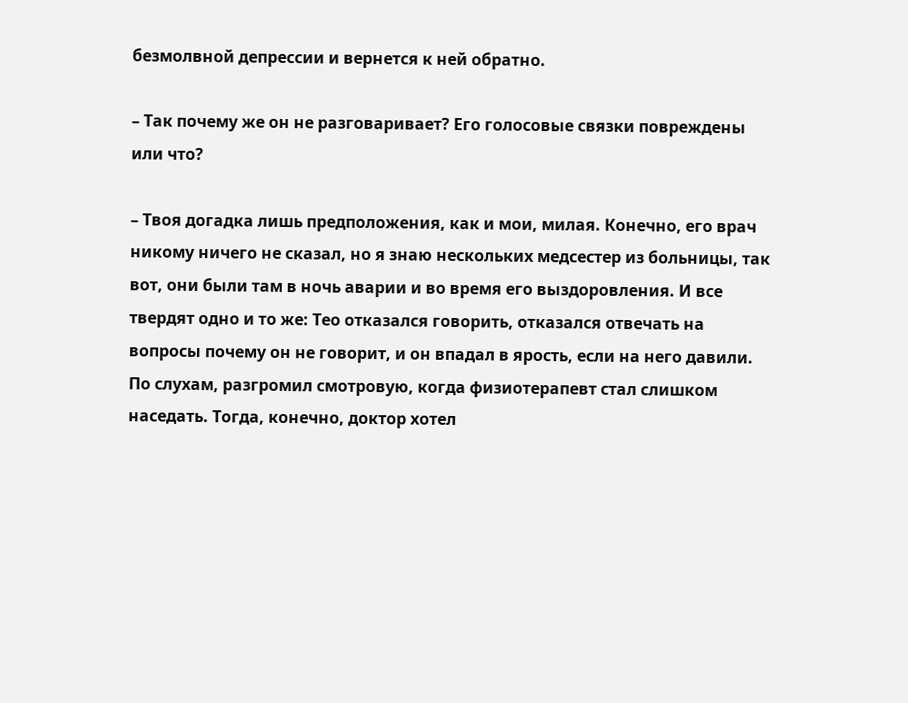безмолвной депрессии и вернется к ней обратно.

– Так почему же он не разговаривает? Его голосовые связки повреждены или что?

– Твоя догадка лишь предположения, как и мои, милая. Конечно, его врач никому ничего не сказал, но я знаю нескольких медсестер из больницы, так вот, они были там в ночь аварии и во время его выздоровления. И все твердят одно и то же: Тео отказался говорить, отказался отвечать на вопросы почему он не говорит, и он впадал в ярость, если на него давили. По слухам, разгромил смотровую, когда физиотерапевт стал слишком наседать. Тогда, конечно, доктор хотел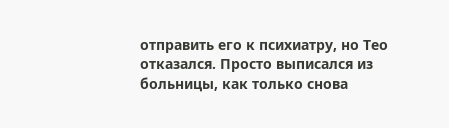отправить его к психиатру, но Тео отказался. Просто выписался из больницы, как только снова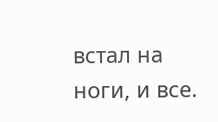встал на ноги, и все.